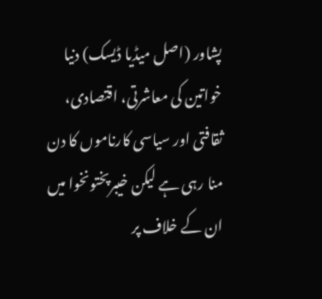پشاور (اصل میڈیا ڈیسک) دنیا خواتین کی معاشرتی، اقتصادی، ثقافتی اور سیاسی کارناموں کا دن منا رہی ہے لیکن خیبرپختونخوا میں ان کے خلاف پر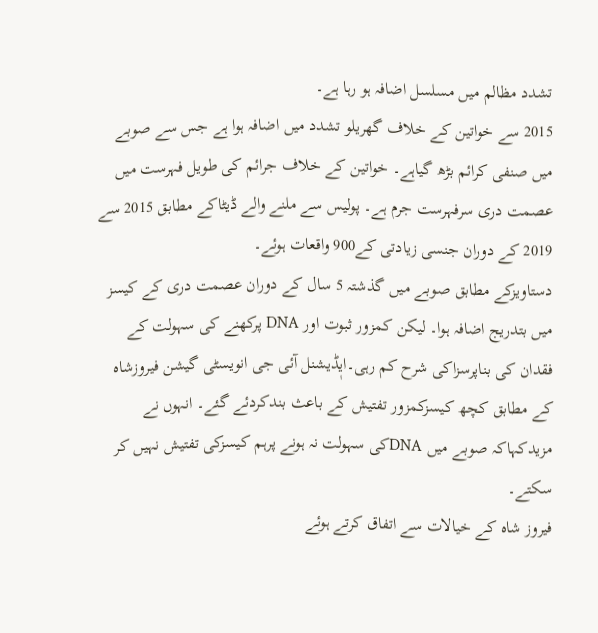تشدد مظالم میں مسلسل اضافہ ہو رہا ہے۔
2015 سے خواتین کے خلاف گھریلو تشدد میں اضافہ ہوا ہے جس سے صوبے میں صنفی کرائم بڑھ گیاہے۔ خواتین کے خلاف جرائم کی طویل فہرست میں عصمت دری سرفہرست جرم ہے۔ پولیس سے ملنے والے ڈیٹاکے مطابق 2015 سے 2019 کے دوران جنسی زیادتی کے900 واقعات ہوئے۔
دستاویزکے مطابق صوبے میں گذشتہ 5 سال کے دوران عصمت دری کے کیسز میں بتدریج اضافہ ہوا۔ لیکن کمزور ثبوت اور DNA پرکھنے کی سہولت کے فقدان کی بناپرسزاکی شرح کم رہی۔ایٖڈیشنل آئی جی انویسٹی گیشن فیروزشاہ کے مطابق کچھ کیسزکمزور تفتیش کے باعث بندکردئے گئے۔ انہوں نے مزیدکہاکہ صوبے میں DNAکی سہولت نہ ہونے پرہم کیسزکی تفتیش نہیں کر سکتے۔
فیروز شاہ کے خیالات سے اتفاق کرتے ہوئے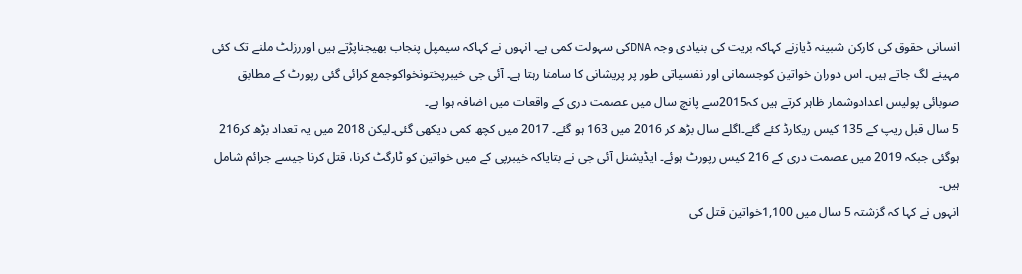انسانی حقوق کی کارکن شبینہ ڈیازنے کہاکہ بریت کی بنیادی وجہ DNAکی سہولت کمی ہے۔ انہوں نے کہاکہ سیمپل پنجاب بھیجناپڑتے ہیں اوررزلٹ ملنے تک کئی مہینے لگ جاتے ہیں۔ اس دوران خواتین کوجسمانی اور نفسیاتی طور پر پریشانی کا سامنا رہتا ہے۔ آئی جی خیبرپختونخواکوجمع کرائی گئی رپورٹ کے مطابق صوبائی پولیس اعدادوشمار ظاہر کرتے ہیں کہ2015سے پانچ سال میں عصمت دری کے واقعات میں اضافہ ہوا ہے۔
5 سال قبل ریپ کے 135 کیس ریکارڈ کئے گئے۔اگلے سال بڑھ کر 2016 میں 163 ہو گئے۔ 2017 میں کچھ کمی دیکھی گئی۔لیکن 2018 میں یہ تعداد بڑھ کر216 ہوگئی جبکہ 2019 میں عصمت دری کے 216 کیس رپورٹ ہوئے۔ ایڈیشنل آئی جی نے بتایاکہ خیبرپی کے میں خواتین کو ٹارگٹ کرنا، قتل کرنا جیسے جرائم شامل ہیں۔
انہوں نے کہا کہ گزشتہ 5 سال میں 1,100خواتین قتل کی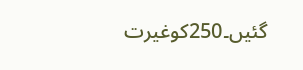گئیں۔250کوغیرت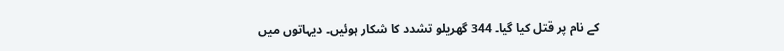کے نام پر قتل کیا گیا۔ 344 گھریلو تشدد کا شکار ہوئیں۔ دیہاتوں میں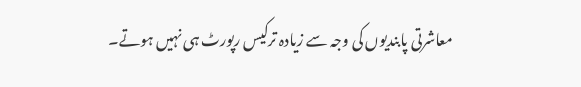معاشرتی پابندیوں کی وجہ سے زیادہ ترکیس رپورٹ ہی نہیں ہوتے۔